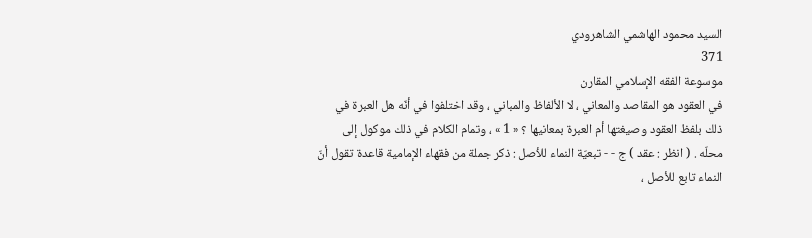السيد محمود الهاشمي الشاهرودي
371
موسوعة الفقه الإسلامي المقارن
في العقود هو المقاصد والمعاني ، لا الألفاظ والمباني ، وقد اختلفوا في أنّه هل العبرة في ذلك بلفظ العقود وصيغتها أم العبرة بمعانيها ؟ « 1 » ، وتمام الكلام في ذلك موكول إلى محلّه . ( انظر : عقد ) ج - - تبعيّة النماء للأصل : ذكر جملة من فقهاء الإمامية قاعدة تقول أنّ النماء تابع للأصل ،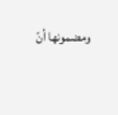ومضمونها أنّ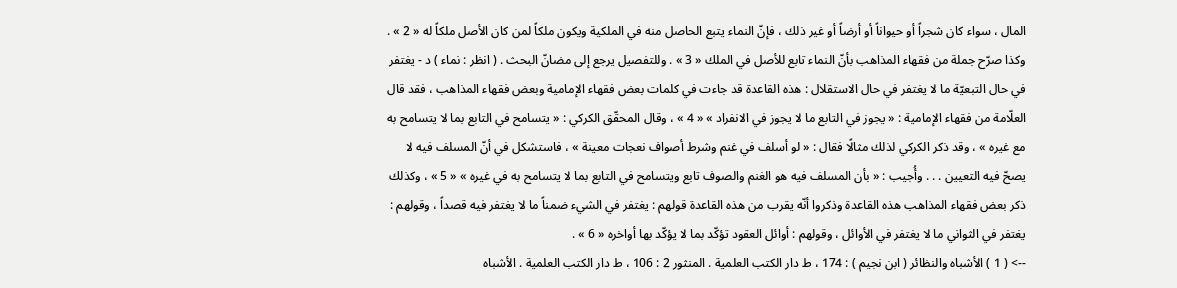المال ، سواء كان شجراً أو حيواناً أو أرضاً أو غير ذلك ، فإنّ النماء يتبع الحاصل منه في الملكية ويكون ملكاً لمن كان الأصل ملكاً له « 2 » . وكذا صرّح جملة من فقهاء المذاهب بأنّ النماء تابع للأصل في الملك « 3 » . وللتفصيل يرجع إلى مضانّ البحث . ( انظر : نماء ) د - يغتفر في حال التبعيّة ما لا يغتفر في حال الاستقلال : هذه القاعدة قد جاءت في كلمات بعض فقهاء الإمامية وبعض فقهاء المذاهب ، فقد قال العلّامة من فقهاء الإمامية : « يجوز في التابع ما لا يجوز في الانفراد » « 4 » ، وقال المحقّق الكركي : « يتسامح في التابع بما لا يتسامح به مع غيره » ، وقد ذكر الكركي لذلك مثالًا فقال : « لو أسلف في غنم وشرط أصواف نعجات معينة » ، فاستشكل في أنّ المسلف فيه لا يصحّ فيه التعيين . . . وأُجيب : « بأن المسلف فيه هو الغنم والصوف تابع ويتسامح في التابع بما لا يتسامح به في غيره » « 5 » ، وكذلك ذكر بعض فقهاء المذاهب هذه القاعدة وذكروا أنّه يقرب من هذه القاعدة قولهم : يغتفر في الشيء ضمناً ما لا يغتفر فيه قصداً ، وقولهم : يغتفر في الثواني ما لا يغتفر في الأوائل ، وقولهم : أوائل العقود تؤكّد بما لا يؤكّد بها أواخره « 6 » .
--> ( 1 ) الأشباه والنظائر ( ابن نجيم ) : 174 ، ط دار الكتب العلمية . المنثور 2 : 106 ، ط دار الكتب العلمية . الأشباه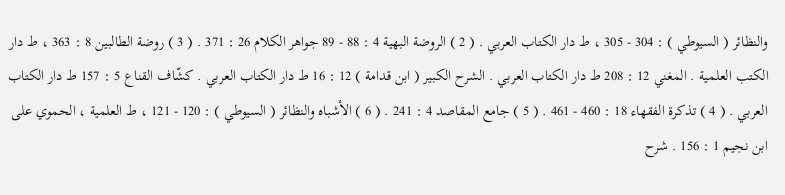والنظائر ( السيوطي ) : 304 - 305 ، ط دار الكتاب العربي . ( 2 ) الروضة البهية 4 : 88 - 89 جواهر الكلام 26 : 371 . ( 3 ) روضة الطالبين 8 : 363 ، ط دار الكتب العلمية . المغني 12 : 208 ط دار الكتاب العربي . الشرح الكبير ( ابن قدامة ) 12 : 16 ط دار الكتاب العربي . كشّاف القناع 5 : 157 ط دار الكتاب العربي . ( 4 ) تذكرة الفقهاء 18 : 460 - 461 . ( 5 ) جامع المقاصد 4 : 241 . ( 6 ) الأشباه والنظائر ( السيوطي ) : 120 - 121 ، ط العلمية ، الحموي على ابن نجيم 1 : 156 . شرح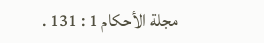مجلة الأحكام 1 : 131 .